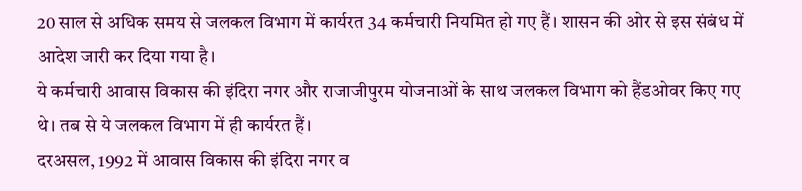20 साल से अधिक समय से जलकल विभाग में कार्यरत 34 कर्मचारी नियमित हो गए हैं। शासन की ओर से इस संबंध में आदेश जारी कर दिया गया है।
ये कर्मचारी आवास विकास की इंदिरा नगर और राजाजीपुरम योजनाओं के साथ जलकल विभाग को हैंडओवर किए गए थे। तब से ये जलकल विभाग में ही कार्यरत हैं।
दरअसल, 1992 में आवास विकास की इंदिरा नगर व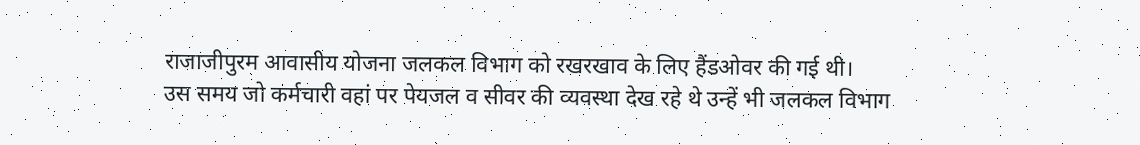राजाजीपुरम आवासीय योजना जलकल विभाग को रखरखाव के लिए हैंडओवर की गई थी।
उस समय जो कर्मचारी वहां पर पेयजल व सीवर की व्यवस्था देख रहे थे उन्हें भी जलकल विभाग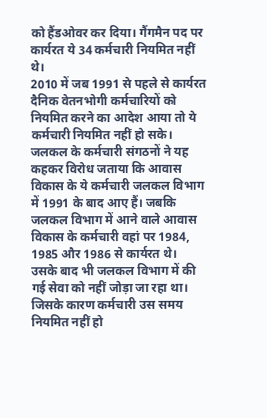को हैंडओवर कर दिया। गैंगमैन पद पर कार्यरत ये 34 कर्मचारी नियमित नहीं थे।
2010 में जब 1991 से पहले से कार्यरत दैनिक वेतनभोगी कर्मचारियों को नियमित करने का आदेश आया तो ये कर्मचारी नियमित नहीं हो सके।
जलकल के कर्मचारी संगठनों ने यह कहकर विरोध जताया कि आवास विकास के ये कर्मचारी जलकल विभाग में 1991 के बाद आए हैं। जबकि जलकल विभाग में आने वाले आवास विकास के कर्मचारी वहां पर 1984, 1985 और 1986 से कार्यरत थे।
उसके बाद भी जलकल विभाग में की गई सेवा को नहीं जोड़ा जा रहा था। जिसके कारण कर्मचारी उस समय नियमित नहीं हो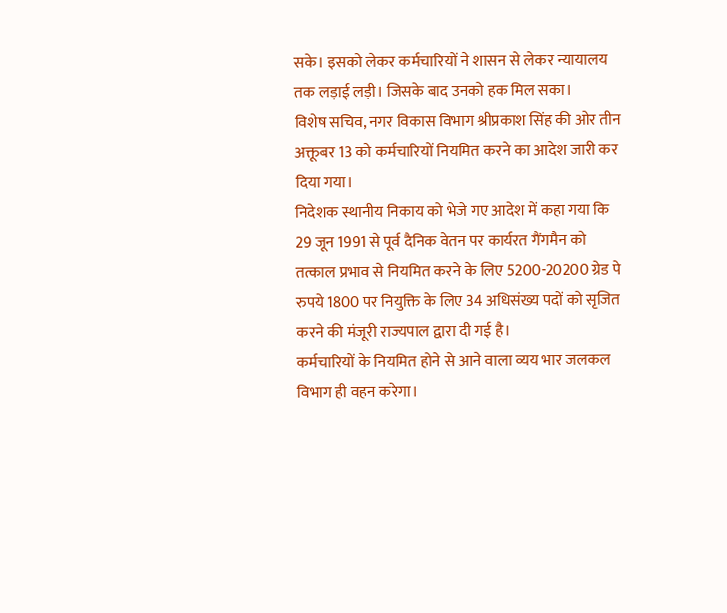सके। इसको लेकर कर्मचारियों ने शासन से लेकर न्यायालय तक लड़ाई लड़ी। जिसके बाद उनको हक मिल सका।
विशेष सचिव, नगर विकास विभाग श्रीप्रकाश सिंह की ओर तीन अक्तूबर 13 को कर्मचारियों नियमित करने का आदेश जारी कर दिया गया।
निदेशक स्थानीय निकाय को भेजे गए आदेश में कहा गया कि 29 जून 1991 से पूर्व दैनिक वेतन पर कार्यरत गैंगमैन को तत्काल प्रभाव से नियमित करने के लिए 5200-20200 ग्रेड पे रुपये 1800 पर नियुक्ति के लिए 34 अधिसंख्य पदों को सृजित करने की मंजूरी राज्यपाल द्वारा दी गई है।
कर्मचारियों के नियमित होने से आने वाला व्यय भार जलकल विभाग ही वहन करेगा।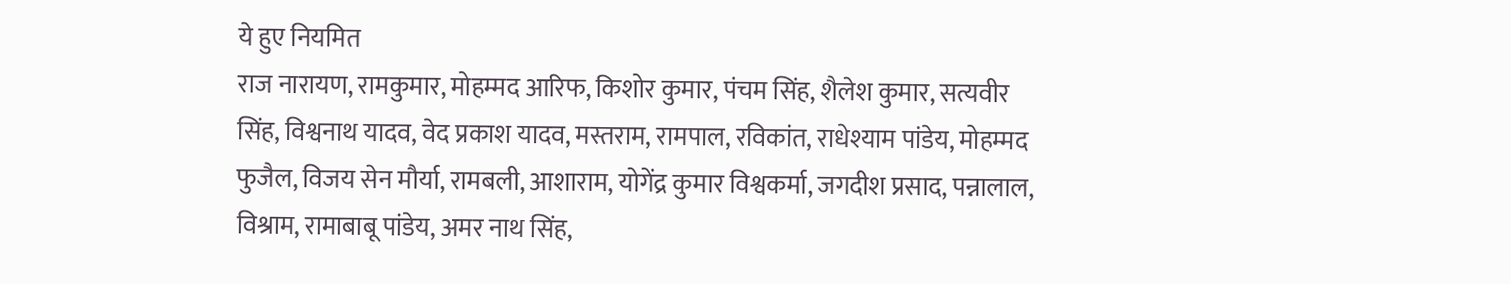ये हुए नियमित
राज नारायण, रामकुमार, मोहम्मद आरिफ, किशोर कुमार, पंचम सिंह, शैलेश कुमार, सत्यवीर सिंह, विश्वनाथ यादव, वेद प्रकाश यादव, मस्तराम, रामपाल, रविकांत, राधेश्याम पांडेय, मोहम्मद फुजैल, विजय सेन मौर्या, रामबली, आशाराम, योगेंद्र कुमार विश्वकर्मा, जगदीश प्रसाद, पन्नालाल, विश्राम, रामाबाबू पांडेय, अमर नाथ सिंह,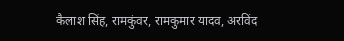कैलाश सिंह, रामकुंवर, रामकुमार यादव, अरविंद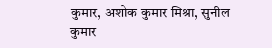कुमार, अशोक कुमार मिश्रा, सुनील कुमार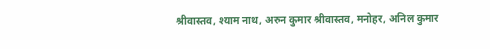श्रीवास्तव, श्याम नाथ, अरुन कुमार श्रीवास्तव, मनोहर, अनिल कुमार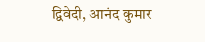द्विवेदी, आनंद कुमार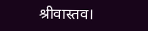श्रीवास्तव।